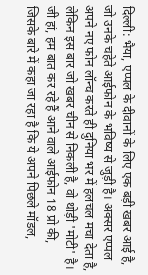दिल्ली: भैया, एप्पल के दीवानों के लिए एक बड़ी खबर आई है, जो उनके चहेते आईफोन के भविष्य से जुड़ी है। अक्सर एप्पल अपने नए फोन लॉन्च करते ही दुनिया भर में हलचल मचा देता है, लेकिन इस बार जो खबर चीन से निकली है, वो थोड़ी 'मोटी' है। जी हां, हम बात कर रहे हैं आने वाले आईफोन 18 प्रो की, जिसके बारे में कहा जा रहा है कि ये अपने पिछले मॉडल,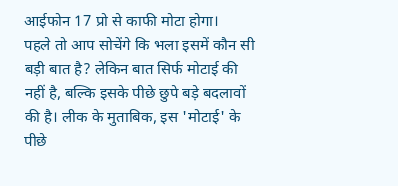आईफोन 17 प्रो से काफी मोटा होगा।
पहले तो आप सोचेंगे कि भला इसमें कौन सी बड़ी बात है? लेकिन बात सिर्फ मोटाई की नहीं है, बल्कि इसके पीछे छुपे बड़े बदलावों की है। लीक के मुताबिक, इस 'मोटाई' के पीछे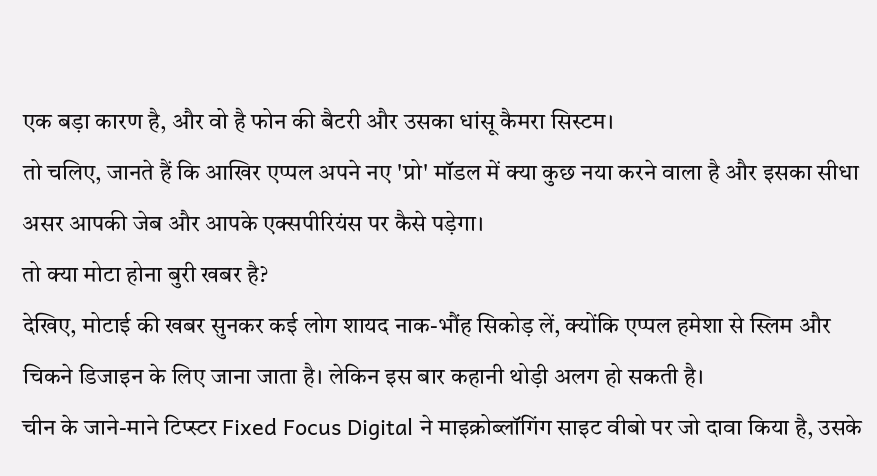एक बड़ा कारण है, और वो है फोन की बैटरी और उसका धांसू कैमरा सिस्टम।
तो चलिए, जानते हैं कि आखिर एप्पल अपने नए 'प्रो' मॉडल में क्या कुछ नया करने वाला है और इसका सीधा असर आपकी जेब और आपके एक्सपीरियंस पर कैसे पड़ेगा।
तो क्या मोटा होना बुरी खबर है?
देखिए, मोटाई की खबर सुनकर कई लोग शायद नाक-भौंह सिकोड़ लें, क्योंकि एप्पल हमेशा से स्लिम और चिकने डिजाइन के लिए जाना जाता है। लेकिन इस बार कहानी थोड़ी अलग हो सकती है।
चीन के जाने-माने टिप्स्टर Fixed Focus Digital ने माइक्रोब्लॉगिंग साइट वीबो पर जो दावा किया है, उसके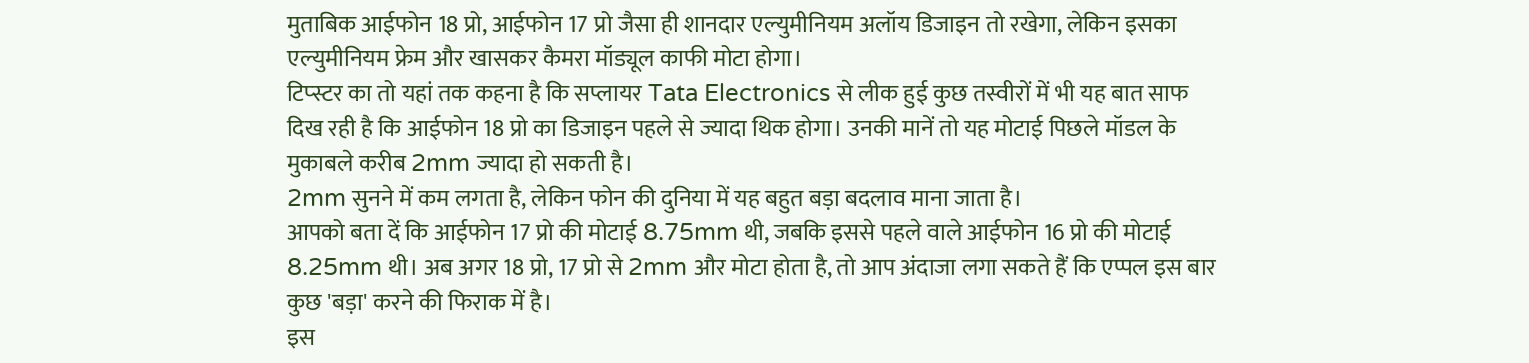मुताबिक आईफोन 18 प्रो, आईफोन 17 प्रो जैसा ही शानदार एल्युमीनियम अलॉय डिजाइन तो रखेगा, लेकिन इसका एल्युमीनियम फ्रेम और खासकर कैमरा मॉड्यूल काफी मोटा होगा।
टिप्स्टर का तो यहां तक कहना है कि सप्लायर Tata Electronics से लीक हुई कुछ तस्वीरों में भी यह बात साफ दिख रही है कि आईफोन 18 प्रो का डिजाइन पहले से ज्यादा थिक होगा। उनकी मानें तो यह मोटाई पिछले मॉडल के मुकाबले करीब 2mm ज्यादा हो सकती है।
2mm सुनने में कम लगता है, लेकिन फोन की दुनिया में यह बहुत बड़ा बदलाव माना जाता है।
आपको बता दें कि आईफोन 17 प्रो की मोटाई 8.75mm थी, जबकि इससे पहले वाले आईफोन 16 प्रो की मोटाई 8.25mm थी। अब अगर 18 प्रो, 17 प्रो से 2mm और मोटा होता है, तो आप अंदाजा लगा सकते हैं कि एप्पल इस बार कुछ 'बड़ा' करने की फिराक में है।
इस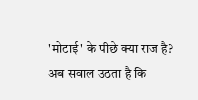'मोटाई' के पीछे क्या राज है?
अब सवाल उठता है कि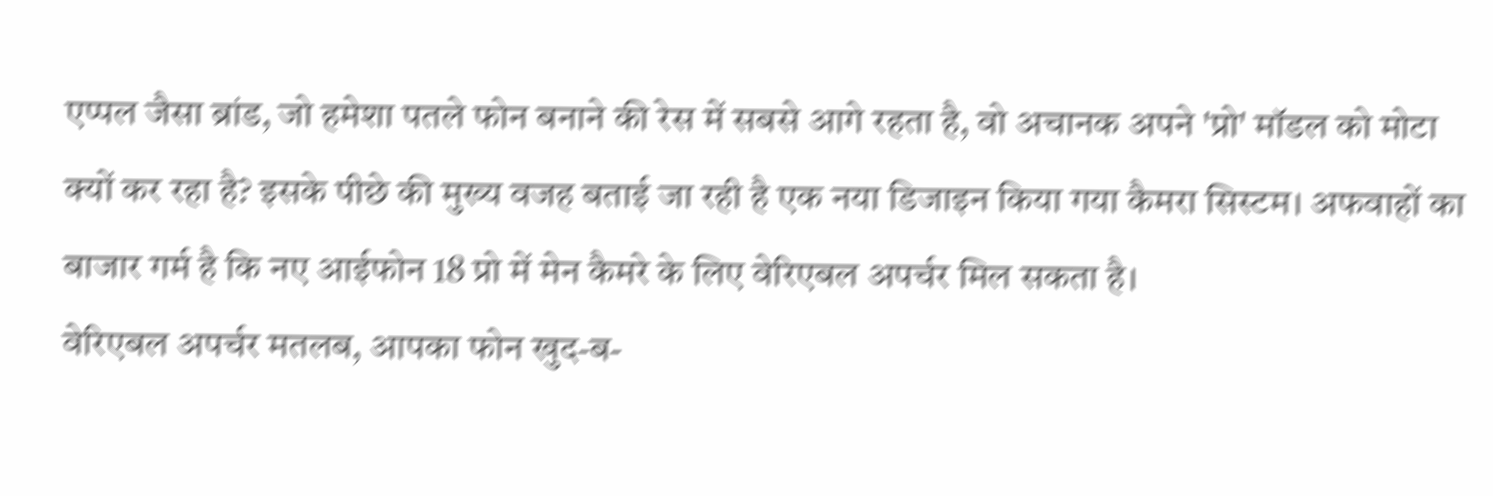एप्पल जैसा ब्रांड, जो हमेशा पतले फोन बनाने की रेस में सबसे आगे रहता है, वो अचानक अपने 'प्रो' मॉडल को मोटा क्यों कर रहा है? इसके पीछे की मुख्य वजह बताई जा रही है एक नया डिजाइन किया गया कैमरा सिस्टम। अफवाहों का बाजार गर्म है कि नए आईफोन 18 प्रो में मेन कैमरे के लिए वेरिएबल अपर्चर मिल सकता है।
वेरिएबल अपर्चर मतलब, आपका फोन खुद-ब-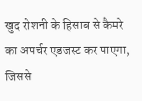खुद रोशनी के हिसाब से कैमरे का अपर्चर एडजस्ट कर पाएगा, जिससे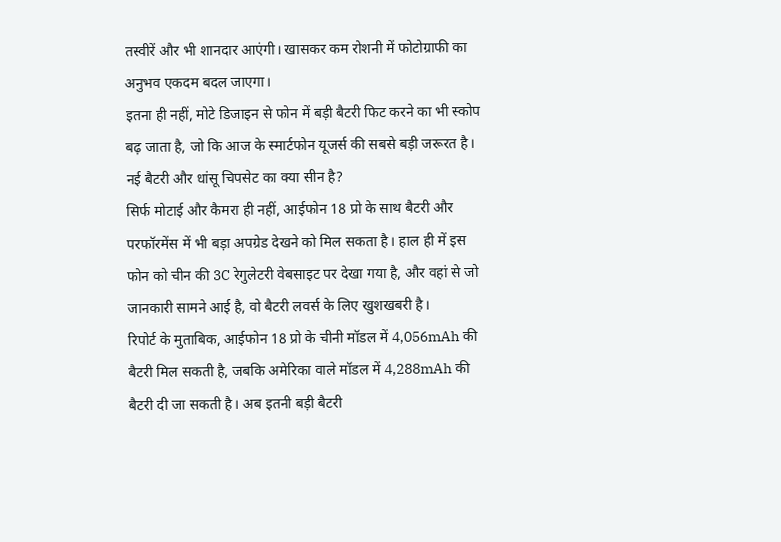तस्वीरें और भी शानदार आएंगी। खासकर कम रोशनी में फोटोग्राफी का अनुभव एकदम बदल जाएगा।
इतना ही नहीं, मोटे डिजाइन से फोन में बड़ी बैटरी फिट करने का भी स्कोप बढ़ जाता है, जो कि आज के स्मार्टफोन यूजर्स की सबसे बड़ी जरूरत है।
नई बैटरी और धांसू चिपसेट का क्या सीन है?
सिर्फ मोटाई और कैमरा ही नहीं, आईफोन 18 प्रो के साथ बैटरी और परफॉरमेंस में भी बड़ा अपग्रेड देखने को मिल सकता है। हाल ही में इस फोन को चीन की 3C रेगुलेटरी वेबसाइट पर देखा गया है, और वहां से जो जानकारी सामने आई है, वो बैटरी लवर्स के लिए खुशखबरी है।
रिपोर्ट के मुताबिक, आईफोन 18 प्रो के चीनी मॉडल में 4,056mAh की बैटरी मिल सकती है, जबकि अमेरिका वाले मॉडल में 4,288mAh की बैटरी दी जा सकती है। अब इतनी बड़ी बैटरी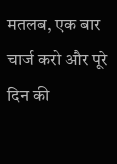मतलब, एक बार चार्ज करो और पूरे दिन की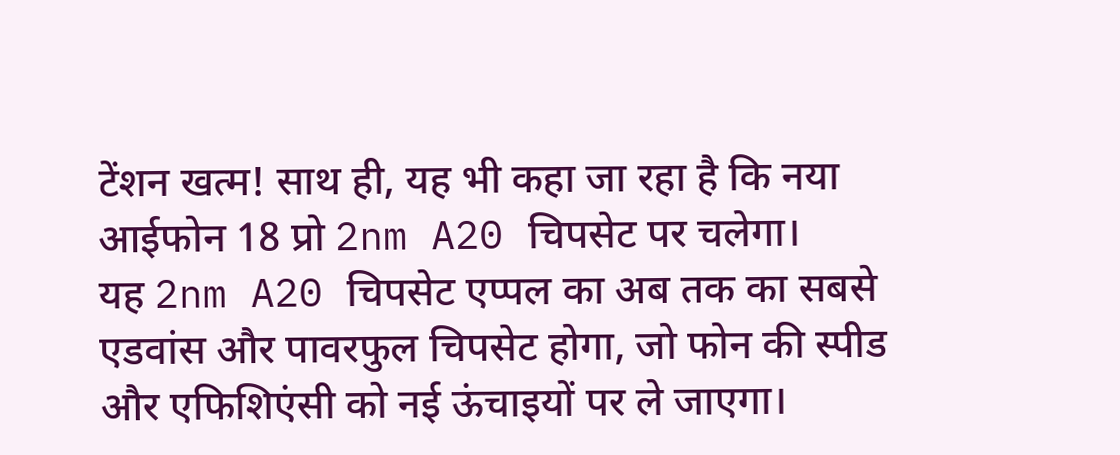टेंशन खत्म! साथ ही, यह भी कहा जा रहा है कि नया आईफोन 18 प्रो 2nm A20 चिपसेट पर चलेगा।
यह 2nm A20 चिपसेट एप्पल का अब तक का सबसे एडवांस और पावरफुल चिपसेट होगा, जो फोन की स्पीड और एफिशिएंसी को नई ऊंचाइयों पर ले जाएगा।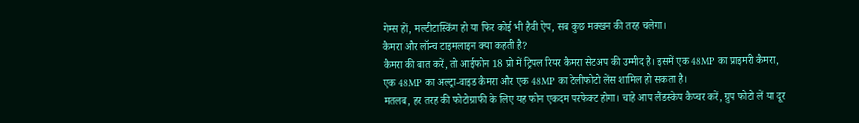गेम्स हों, मल्टीटास्किंग हो या फिर कोई भी हैवी ऐप, सब कुछ मक्खन की तरह चलेगा।
कैमरा और लॉन्च टाइमलाइन क्या कहती है?
कैमरा की बात करें, तो आईफोन 18 प्रो में ट्रिपल रियर कैमरा सेटअप की उम्मीद है। इसमें एक 48MP का प्राइमरी कैमरा, एक 48MP का अल्ट्रा-वाइड कैमरा और एक 48MP का टेलीफोटो लेंस शामिल हो सकता है।
मतलब, हर तरह की फोटोग्राफी के लिए यह फोन एकदम परफेक्ट होगा। चाहे आप लैंडस्केप कैप्चर करें, ग्रुप फोटो लें या दूर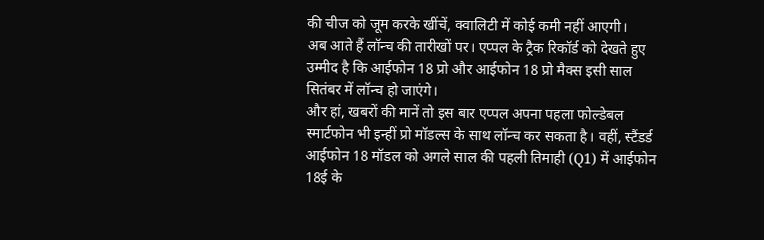की चीज को जूम करके खींचें, क्वालिटी में कोई कमी नहीं आएगी।
अब आते हैं लॉन्च की तारीखों पर। एप्पल के ट्रैक रिकॉर्ड को देखते हुए उम्मीद है कि आईफोन 18 प्रो और आईफोन 18 प्रो मैक्स इसी साल सितंबर में लॉन्च हो जाएंगे।
और हां, खबरों की मानें तो इस बार एप्पल अपना पहला फोल्डेबल स्मार्टफोन भी इन्हीं प्रो मॉडल्स के साथ लॉन्च कर सकता है। वहीं, स्टैंडर्ड आईफोन 18 मॉडल को अगले साल की पहली तिमाही (Q1) में आईफोन 18ई के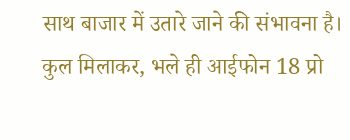साथ बाजार में उतारे जाने की संभावना है।
कुल मिलाकर, भले ही आईफोन 18 प्रो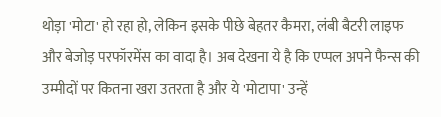थोड़ा 'मोटा' हो रहा हो, लेकिन इसके पीछे बेहतर कैमरा, लंबी बैटरी लाइफ और बेजोड़ परफॉरमेंस का वादा है। अब देखना ये है कि एप्पल अपने फैन्स की उम्मीदों पर कितना खरा उतरता है और ये 'मोटापा' उन्हें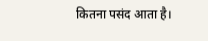कितना पसंद आता है।